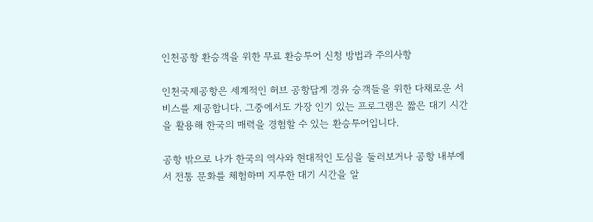인천공항 환승객을 위한 무료 환승투어 신청 방법과 주의사항

인천국제공항은 세계적인 허브 공항답게 경유 승객들을 위한 다채로운 서비스를 제공합니다. 그중에서도 가장 인기 있는 프로그램은 짧은 대기 시간을 활용해 한국의 매력을 경험할 수 있는 환승투어입니다.

공항 밖으로 나가 한국의 역사와 현대적인 도심을 둘러보거나 공항 내부에서 전통 문화를 체험하며 지루한 대기 시간을 알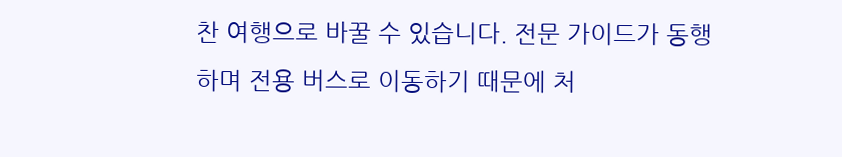찬 여행으로 바꿀 수 있습니다. 전문 가이드가 동행하며 전용 버스로 이동하기 때문에 처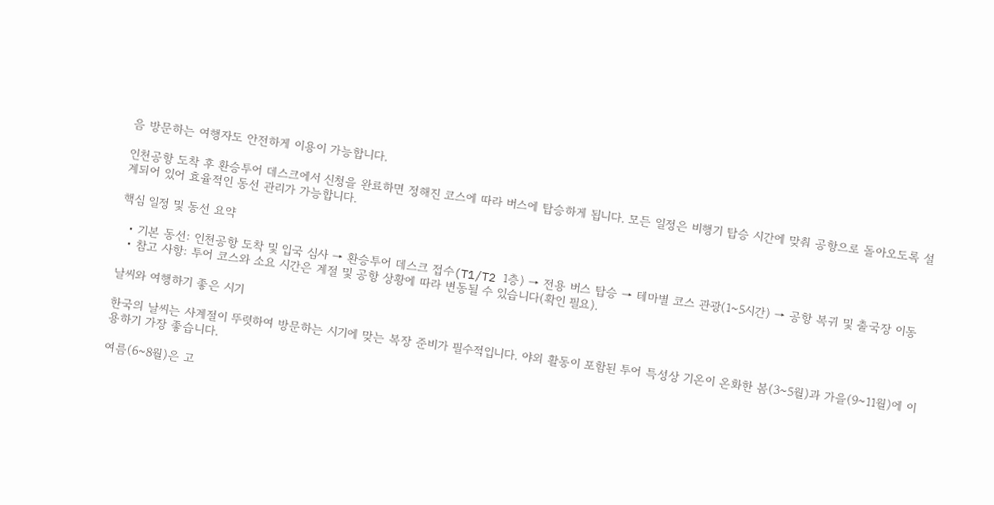음 방문하는 여행자도 안전하게 이용이 가능합니다.

인천공항 도착 후 환승투어 데스크에서 신청을 완료하면 정해진 코스에 따라 버스에 탑승하게 됩니다. 모든 일정은 비행기 탑승 시간에 맞춰 공항으로 돌아오도록 설계되어 있어 효율적인 동선 관리가 가능합니다.

핵심 일정 및 동선 요약

  • 기본 동선: 인천공항 도착 및 입국 심사 → 환승투어 데스크 접수(T1/T2 1층) → 전용 버스 탑승 → 테마별 코스 관광(1~5시간) → 공항 복귀 및 출국장 이동
  • 참고 사항: 투어 코스와 소요 시간은 계절 및 공항 상황에 따라 변동될 수 있습니다(확인 필요).

날씨와 여행하기 좋은 시기

한국의 날씨는 사계절이 뚜렷하여 방문하는 시기에 맞는 복장 준비가 필수적입니다. 야외 활동이 포함된 투어 특성상 기온이 온화한 봄(3~5월)과 가을(9~11월)에 이용하기 가장 좋습니다.

여름(6~8월)은 고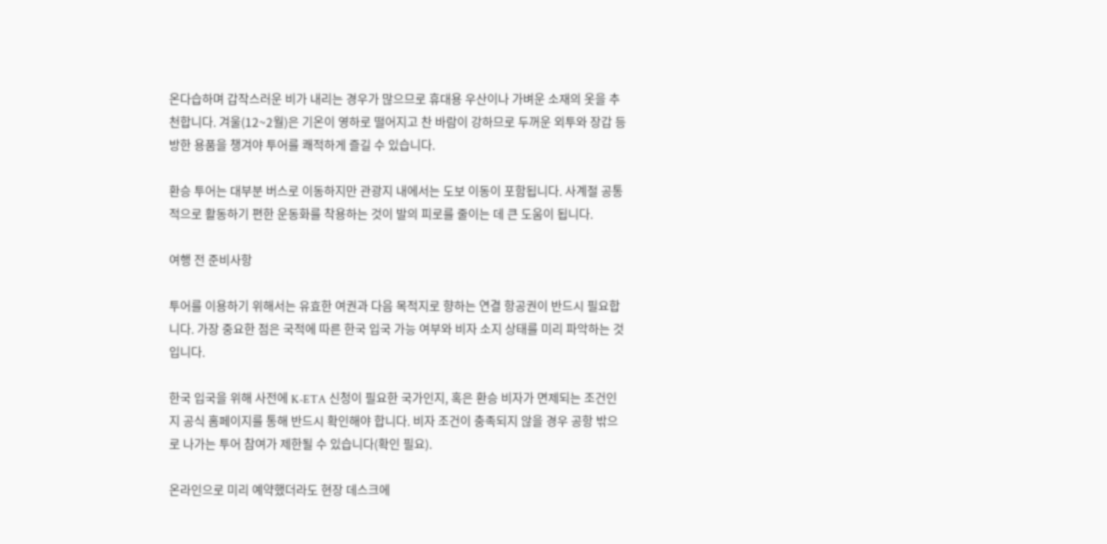온다습하며 갑작스러운 비가 내리는 경우가 많으므로 휴대용 우산이나 가벼운 소재의 옷을 추천합니다. 겨울(12~2월)은 기온이 영하로 떨어지고 찬 바람이 강하므로 두꺼운 외투와 장갑 등 방한 용품을 챙겨야 투어를 쾌적하게 즐길 수 있습니다.

환승 투어는 대부분 버스로 이동하지만 관광지 내에서는 도보 이동이 포함됩니다. 사계절 공통적으로 활동하기 편한 운동화를 착용하는 것이 발의 피로를 줄이는 데 큰 도움이 됩니다.

여행 전 준비사항

투어를 이용하기 위해서는 유효한 여권과 다음 목적지로 향하는 연결 항공권이 반드시 필요합니다. 가장 중요한 점은 국적에 따른 한국 입국 가능 여부와 비자 소지 상태를 미리 파악하는 것입니다.

한국 입국을 위해 사전에 K-ETA 신청이 필요한 국가인지, 혹은 환승 비자가 면제되는 조건인지 공식 홈페이지를 통해 반드시 확인해야 합니다. 비자 조건이 충족되지 않을 경우 공항 밖으로 나가는 투어 참여가 제한될 수 있습니다(확인 필요).

온라인으로 미리 예약했더라도 현장 데스크에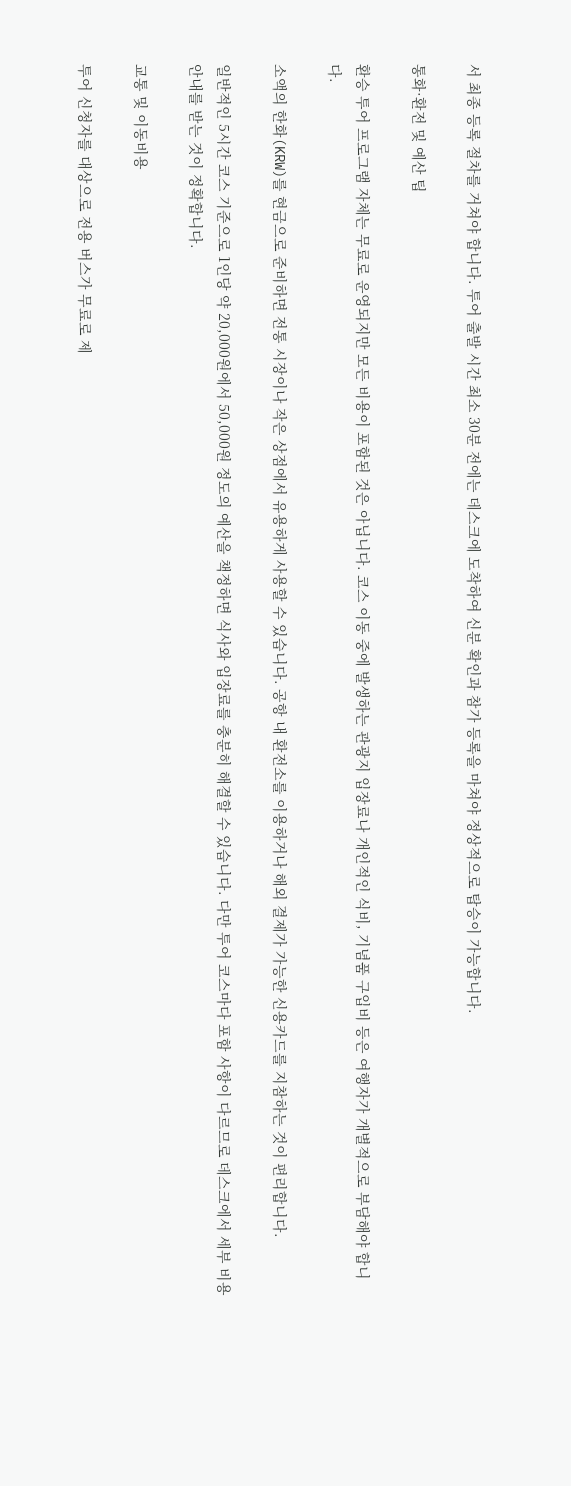서 최종 등록 절차를 거쳐야 합니다. 투어 출발 시간 최소 30분 전에는 데스크에 도착하여 신분 확인과 참가 등록을 마쳐야 정상적으로 탑승이 가능합니다.

통화·환전 및 예산 팁

환승 투어 프로그램 자체는 무료로 운영되지만 모든 비용이 포함된 것은 아닙니다. 코스 이동 중에 발생하는 관광지 입장료나 개인적인 식비, 기념품 구입비 등은 여행자가 개별적으로 부담해야 합니다.

소액의 한화(KRW)를 현금으로 준비하면 전통 시장이나 작은 상점에서 유용하게 사용할 수 있습니다. 공항 내 환전소를 이용하거나 해외 결제가 가능한 신용카드를 지참하는 것이 편리합니다.

일반적인 5시간 코스 기준으로 1인당 약 20,000원에서 50,000원 정도의 예산을 책정하면 식사와 입장료를 충분히 해결할 수 있습니다. 다만 투어 코스마다 포함 사항이 다르므로 데스크에서 세부 비용 안내를 받는 것이 정확합니다.

교통 및 이동비용

투어 신청자를 대상으로 전용 버스가 무료로 제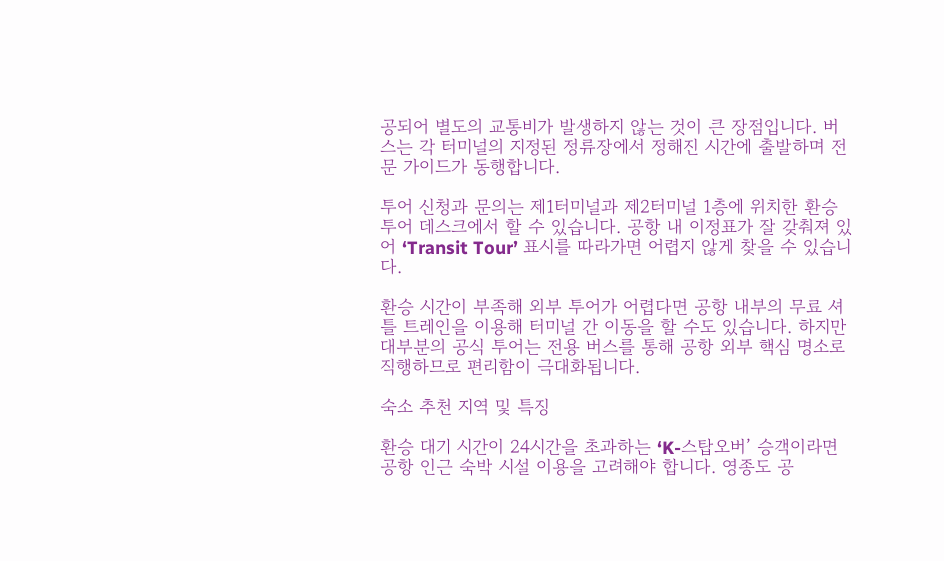공되어 별도의 교통비가 발생하지 않는 것이 큰 장점입니다. 버스는 각 터미널의 지정된 정류장에서 정해진 시간에 출발하며 전문 가이드가 동행합니다.

투어 신청과 문의는 제1터미널과 제2터미널 1층에 위치한 환승투어 데스크에서 할 수 있습니다. 공항 내 이정표가 잘 갖춰져 있어 ‘Transit Tour’ 표시를 따라가면 어렵지 않게 찾을 수 있습니다.

환승 시간이 부족해 외부 투어가 어렵다면 공항 내부의 무료 셔틀 트레인을 이용해 터미널 간 이동을 할 수도 있습니다. 하지만 대부분의 공식 투어는 전용 버스를 통해 공항 외부 핵심 명소로 직행하므로 편리함이 극대화됩니다.

숙소 추천 지역 및 특징

환승 대기 시간이 24시간을 초과하는 ‘K-스탑오버’ 승객이라면 공항 인근 숙박 시설 이용을 고려해야 합니다. 영종도 공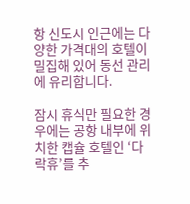항 신도시 인근에는 다양한 가격대의 호텔이 밀집해 있어 동선 관리에 유리합니다.

잠시 휴식만 필요한 경우에는 공항 내부에 위치한 캡슐 호텔인 ‘다락휴’를 추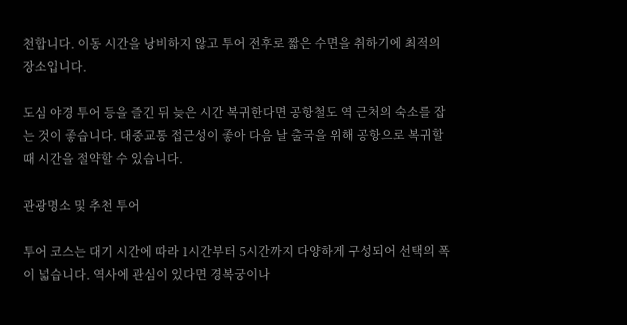천합니다. 이동 시간을 낭비하지 않고 투어 전후로 짧은 수면을 취하기에 최적의 장소입니다.

도심 야경 투어 등을 즐긴 뒤 늦은 시간 복귀한다면 공항철도 역 근처의 숙소를 잡는 것이 좋습니다. 대중교통 접근성이 좋아 다음 날 출국을 위해 공항으로 복귀할 때 시간을 절약할 수 있습니다.

관광명소 및 추천 투어

투어 코스는 대기 시간에 따라 1시간부터 5시간까지 다양하게 구성되어 선택의 폭이 넓습니다. 역사에 관심이 있다면 경복궁이나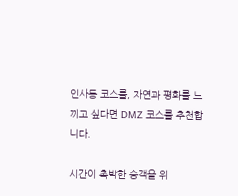인사동 코스를, 자연과 평화를 느끼고 싶다면 DMZ 코스를 추천합니다.

시간이 촉박한 승객을 위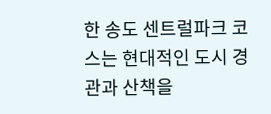한 송도 센트럴파크 코스는 현대적인 도시 경관과 산책을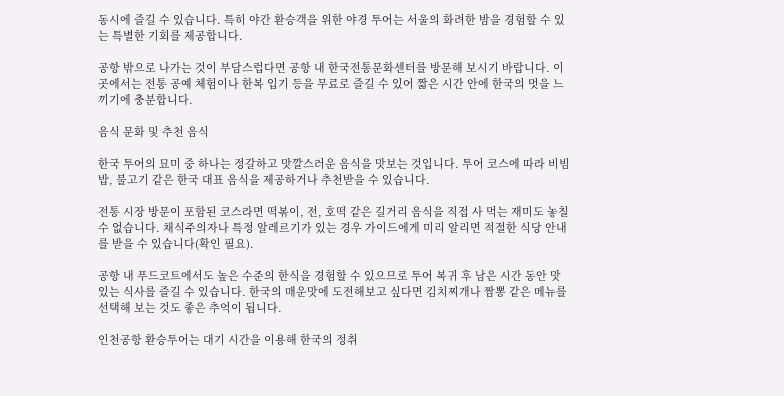동시에 즐길 수 있습니다. 특히 야간 환승객을 위한 야경 투어는 서울의 화려한 밤을 경험할 수 있는 특별한 기회를 제공합니다.

공항 밖으로 나가는 것이 부담스럽다면 공항 내 한국전통문화센터를 방문해 보시기 바랍니다. 이곳에서는 전통 공예 체험이나 한복 입기 등을 무료로 즐길 수 있어 짧은 시간 안에 한국의 멋을 느끼기에 충분합니다.

음식 문화 및 추천 음식

한국 투어의 묘미 중 하나는 정갈하고 맛깔스러운 음식을 맛보는 것입니다. 투어 코스에 따라 비빔밥, 불고기 같은 한국 대표 음식을 제공하거나 추천받을 수 있습니다.

전통 시장 방문이 포함된 코스라면 떡볶이, 전, 호떡 같은 길거리 음식을 직접 사 먹는 재미도 놓칠 수 없습니다. 채식주의자나 특정 알레르기가 있는 경우 가이드에게 미리 알리면 적절한 식당 안내를 받을 수 있습니다(확인 필요).

공항 내 푸드코트에서도 높은 수준의 한식을 경험할 수 있으므로 투어 복귀 후 남은 시간 동안 맛있는 식사를 즐길 수 있습니다. 한국의 매운맛에 도전해보고 싶다면 김치찌개나 짬뽕 같은 메뉴를 선택해 보는 것도 좋은 추억이 됩니다.

인천공항 환승투어는 대기 시간을 이용해 한국의 정취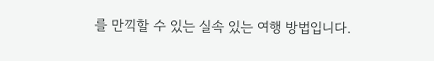를 만끽할 수 있는 실속 있는 여행 방법입니다.